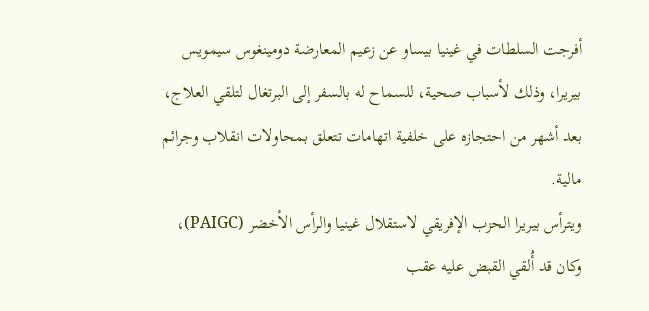أفرجت السلطات في غينيا بيساو عن زعيم المعارضة دومينغوس سيمويس بيريرا، وذلك لأسباب صحية، للسماح له بالسفر إلى البرتغال لتلقي العلاج، بعد أشهر من احتجازه على خلفية اتهامات تتعلق بمحاولات انقلاب وجرائم مالية.
ويترأس بيريرا الحزب الإفريقي لاستقلال غينيا والرأس الأخضر (PAIGC)، وكان قد أُلقي القبض عليه عقب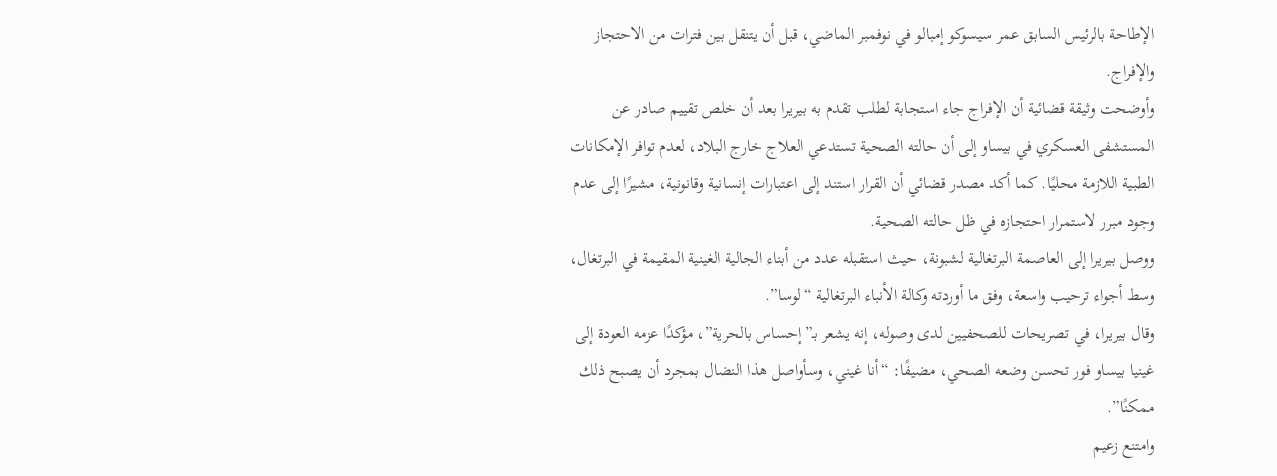الإطاحة بالرئيس السابق عمر سيسوكو إمبالو في نوفمبر الماضي، قبل أن يتنقل بين فترات من الاحتجاز والإفراج.
وأوضحت وثيقة قضائية أن الإفراج جاء استجابة لطلب تقدم به بيريرا بعد أن خلص تقييم صادر عن المستشفى العسكري في بيساو إلى أن حالته الصحية تستدعي العلاج خارج البلاد، لعدم توافر الإمكانات الطبية اللازمة محليًا. كما أكد مصدر قضائي أن القرار استند إلى اعتبارات إنسانية وقانونية، مشيرًا إلى عدم وجود مبرر لاستمرار احتجازه في ظل حالته الصحية.
ووصل بيريرا إلى العاصمة البرتغالية لشبونة، حيث استقبله عدد من أبناء الجالية الغينية المقيمة في البرتغال، وسط أجواء ترحيب واسعة، وفق ما أوردته وكالة الأنباء البرتغالية “لوسا”.
وقال بيريرا، في تصريحات للصحفيين لدى وصوله، إنه يشعر بـ”إحساس بالحرية”، مؤكدًا عزمه العودة إلى غينيا بيساو فور تحسن وضعه الصحي، مضيفًا: “أنا غيني، وسأواصل هذا النضال بمجرد أن يصبح ذلك ممكنًا”.
وامتنع زعيم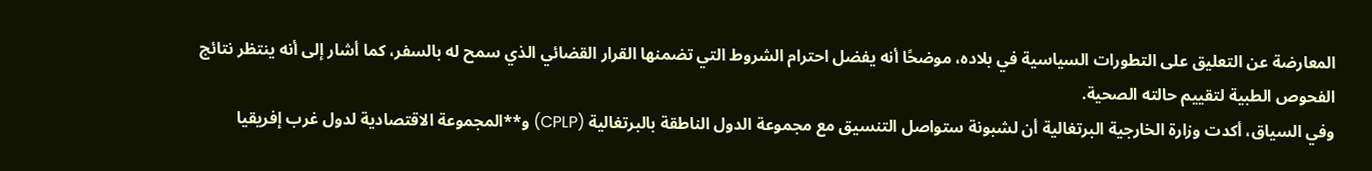المعارضة عن التعليق على التطورات السياسية في بلاده، موضحًا أنه يفضل احترام الشروط التي تضمنها القرار القضائي الذي سمح له بالسفر، كما أشار إلى أنه ينتظر نتائج الفحوص الطبية لتقييم حالته الصحية.
وفي السياق، أكدت وزارة الخارجية البرتغالية أن لشبونة ستواصل التنسيق مع مجموعة الدول الناطقة بالبرتغالية (CPLP) و**المجموعة الاقتصادية لدول غرب إفريقيا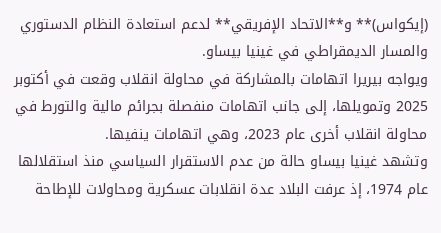(إيكواس)** و**الاتحاد الإفريقي** لدعم استعادة النظام الدستوري والمسار الديمقراطي في غينيا بيساو.
ويواجه بيريرا اتهامات بالمشاركة في محاولة انقلاب وقعت في أكتوبر 2025 وتمويلها، إلى جانب اتهامات منفصلة بجرائم مالية والتورط في محاولة انقلاب أخرى عام 2023، وهي اتهامات ينفيها.
وتشهد غينيا بيساو حالة من عدم الاستقرار السياسي منذ استقلالها عام 1974، إذ عرفت البلاد عدة انقلابات عسكرية ومحاولات للإطاحة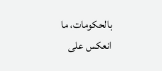بالحكومات، ما انعكس على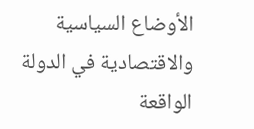الأوضاع السياسية والاقتصادية في الدولة الواقعة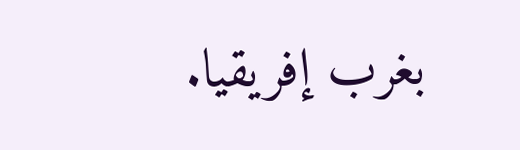بغرب إفريقيا.